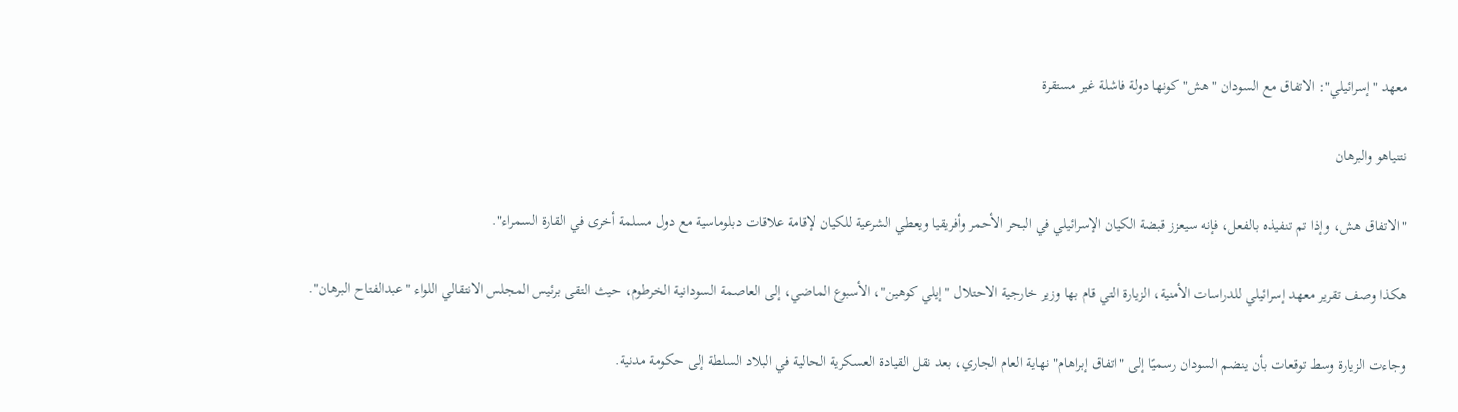معهد "إسرائيلي": الاتفاق مع السودان "هش" كونها دولة فاشلة غير مستقرة

نتنياهو والبرهان

"الاتفاق هش، وإذا تم تنفيذه بالفعل، فإنه سيعزز قبضة الكيان الإسرائيلي في البحر الأحمر وأفريقيا ويعطي الشرعية للكيان لإقامة علاقات دبلوماسية مع دول مسلمة أخرى في القارة السمراء".

هكذا وصف تقرير معهد إسرائيلي للدراسات الأمنية، الزيارة التي قام بها وزير خارجية الاحتلال "إيلي كوهين"، الأسبوع الماضي، إلى العاصمة السودانية الخرطوم، حيث التقى برئيس المجلس الانتقالي اللواء "عبدالفتاح البرهان".

وجاءت الزيارة وسط توقعات بأن ينضم السودان رسميًا إلى "اتفاق إبراهام" نهاية العام الجاري، بعد نقل القيادة العسكرية الحالية في البلاد السلطة إلى حكومة مدنية.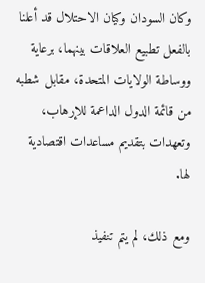وكان السودان وكيان الاحتلال قد أعلنا بالفعل تطبيع العلاقات بينهما، برعاية ووساطة الولايات المتحدة، مقابل شطبه من قائمة الدول الداعمة للإرهاب، وتعهدات بتقديم مساعدات اقتصادية لها.

ومع ذلك، لم يتم تنفيذ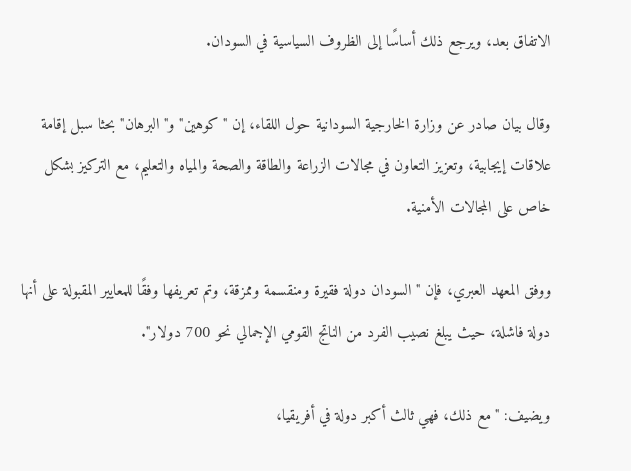الاتفاق بعد، ويرجع ذلك أساسًا إلى الظروف السياسية في السودان.

وقال بيان صادر عن وزارة الخارجية السودانية حول اللقاء، إن "كوهين" و"البرهان" بحثا سبل إقامة علاقات إيجابية، وتعزيز التعاون في مجالات الزراعة والطاقة والصحة والمياه والتعليم، مع التركيز بشكل خاص على المجالات الأمنية.

ووفق المعهد العبري، فإن "السودان دولة فقيرة ومنقسمة وممزقة، وتم تعريفها وفقًا للمعايير المقبولة على أنها دولة فاشلة، حيث يبلغ نصيب الفرد من الناتج القومي الإجمالي نحو 700 دولار".

ويضيف: "مع ذلك، فهي ثالث أكبر دولة في أفريقيا،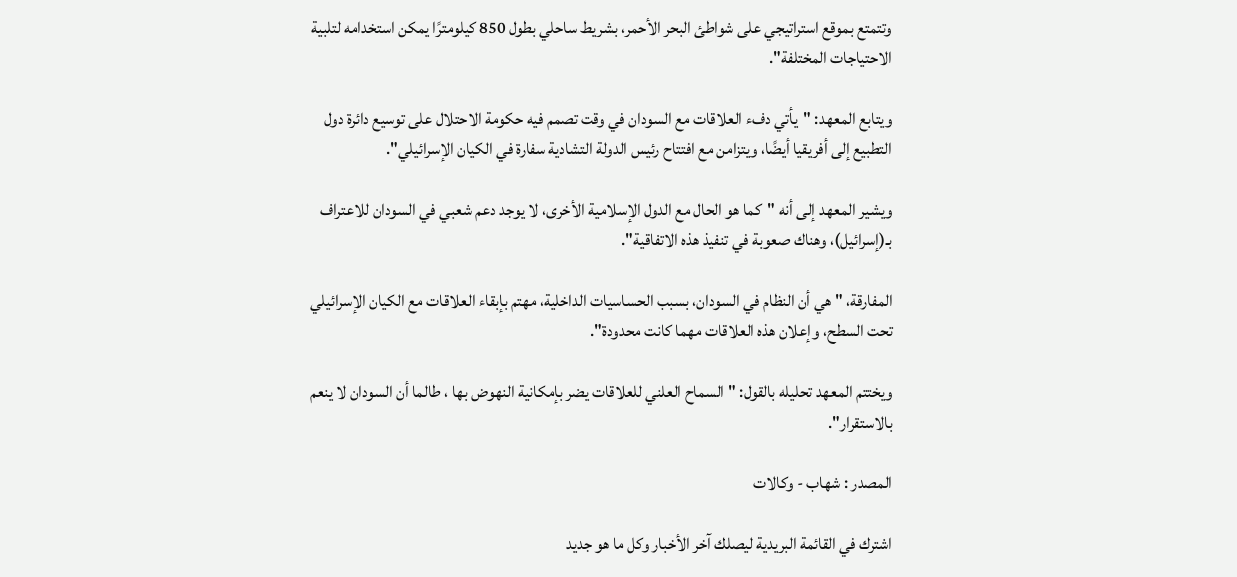وتتمتع بموقع استراتيجي على شواطئ البحر الأحمر، بشريط ساحلي بطول 850 كيلومترًا يمكن استخدامه لتلبية الاحتياجات المختلفة".

ويتابع المعهد: "يأتي دفء العلاقات مع السودان في وقت تصمم فيه حكومة الاحتلال على توسيع دائرة دول التطبيع إلى أفريقيا أيضًا، ويتزامن مع افتتاح رئيس الدولة التشادية سفارة في الكيان الإسرائيلي".

ويشير المعهد إلى أنه "كما هو الحال مع الدول الإسلامية الأخرى، لا يوجد دعم شعبي في السودان للاعتراف بـ(إسرائيل)، وهناك صعوبة في تنفيذ هذه الاتفاقية".

المفارقة، "هي أن النظام في السودان، بسبب الحساسيات الداخلية، مهتم بإبقاء العلاقات مع الكيان الإسرائيلي تحت السطح، وإعلان هذه العلاقات مهما كانت محدودة".

ويختتم المعهد تحليله بالقول: "السماح العلني للعلاقات يضر بإمكانية النهوض بها ، طالما أن السودان لا ينعم بالاستقرار".

المصدر : شهاب - وكالات

اشترك في القائمة البريدية ليصلك آخر الأخبار وكل ما هو جديد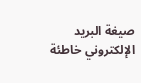صيغة البريد الإلكتروني خاطئة